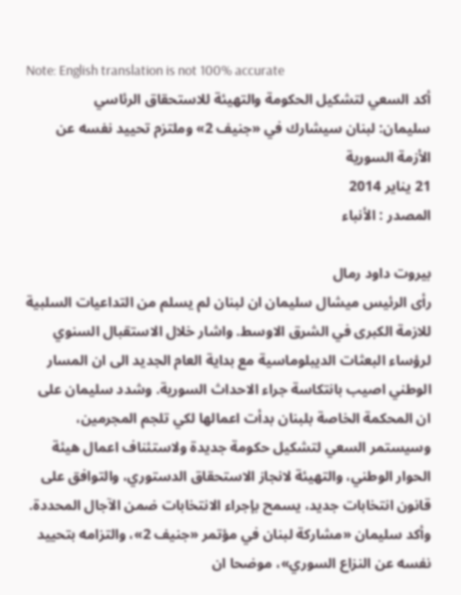Note: English translation is not 100% accurate
أكد السعي لتشكيل الحكومة والتهيئة للاستحقاق الرئاسي
سليمان: لبنان سيشارك في «جنيف 2» وملتزم تحييد نفسه عن الأزمة السورية
21 يناير 2014
المصدر : الأنباء

بيروت داود رمال
رأى الرئيس ميشال سليمان ان لبنان لم يسلم من التداعيات السلبية للازمة الكبرى في الشرق الاوسط. واشار خلال الاستقبال السنوي لرؤساء البعثات الديبلوماسية مع بداية العام الجديد الى ان المسار الوطني اصيب بانتكاسة جراء الاحداث السورية. وشدد سليمان على ان المحكمة الخاصة بلبنان بدأت اعمالها لكي تلجم المجرمين، وسيستمر السعي لتشكيل حكومة جديدة ولاستئناف اعمال هيئة الحوار الوطني، والتهيئة لانجاز الاستحقاق الدستوري، والتوافق على قانون انتخابات جديد، يسمح بإجراء الانتخابات ضمن الآجال المحددة.
وأكد سليمان «مشاركة لبنان في مؤتمر «جنيف 2»، والتزامه بتحييد نفسه عن النزاع السوري»، موضحا ان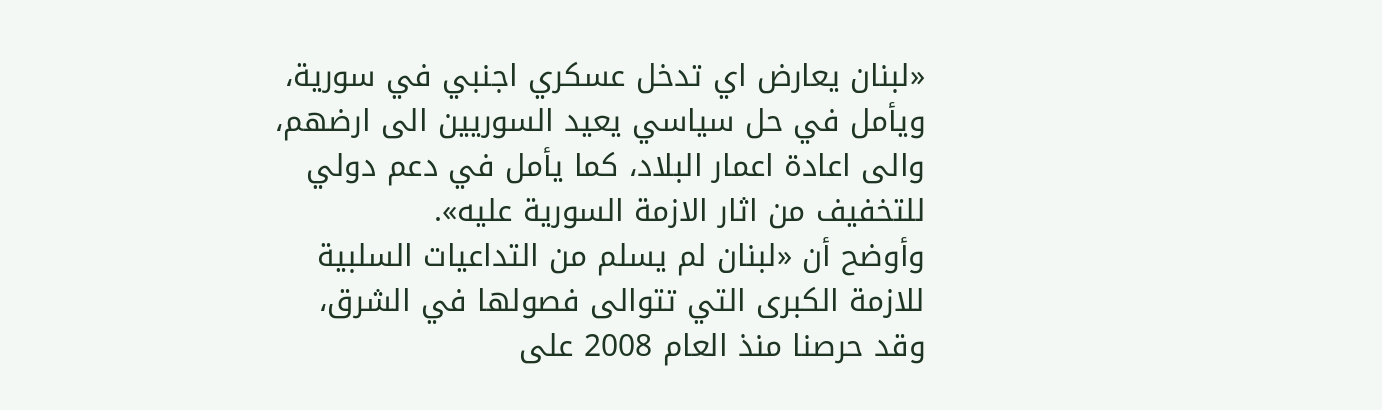«لبنان يعارض اي تدخل عسكري اجنبي في سورية، ويأمل في حل سياسي يعيد السوريين الى ارضهم، والى اعادة اعمار البلاد، كما يأمل في دعم دولي للتخفيف من اثار الازمة السورية عليه».
وأوضح أن «لبنان لم يسلم من التداعيات السلبية للازمة الكبرى التي تتوالى فصولها في الشرق، وقد حرصنا منذ العام 2008 على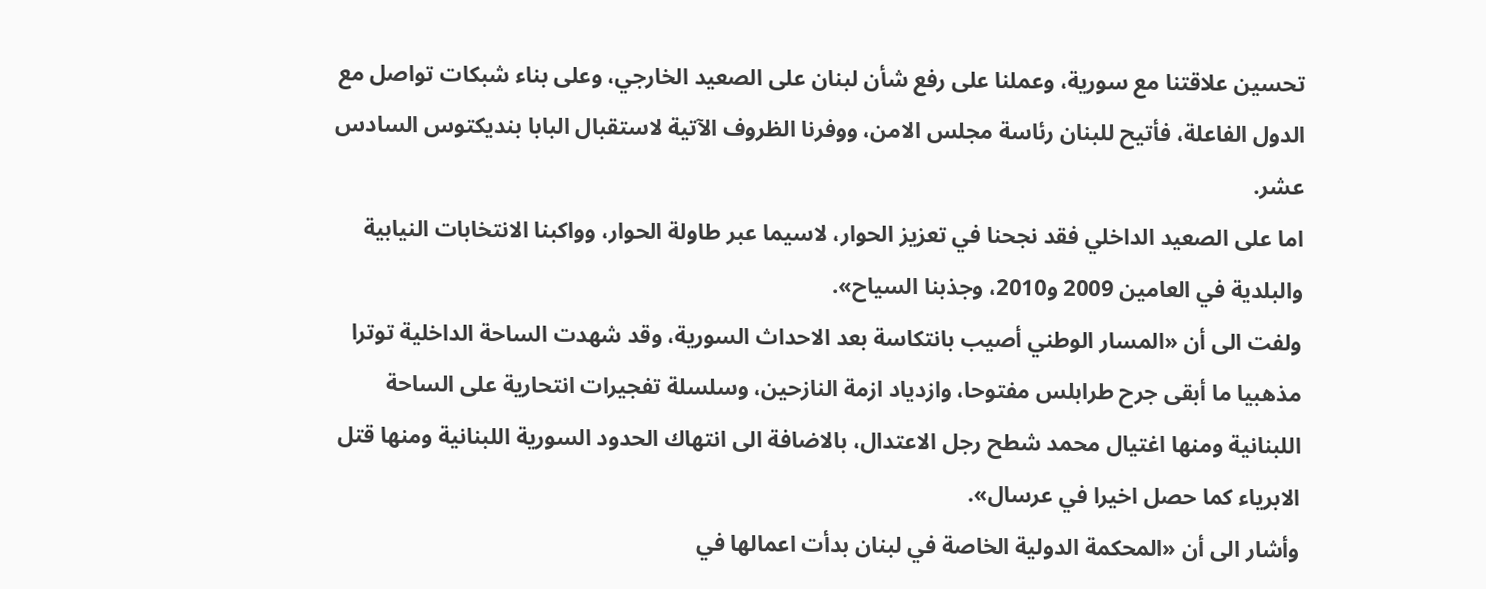تحسين علاقتنا مع سورية، وعملنا على رفع شأن لبنان على الصعيد الخارجي، وعلى بناء شبكات تواصل مع الدول الفاعلة، فأتيح للبنان رئاسة مجلس الامن، ووفرنا الظروف الآتية لاستقبال البابا بنديكتوس السادس عشر.
اما على الصعيد الداخلي فقد نجحنا في تعزيز الحوار، لاسيما عبر طاولة الحوار، وواكبنا الانتخابات النيابية والبلدية في العامين 2009 و2010، وجذبنا السياح».
ولفت الى أن «المسار الوطني أصيب بانتكاسة بعد الاحداث السورية، وقد شهدت الساحة الداخلية توترا مذهبيا ما أبقى جرح طرابلس مفتوحا، وازدياد ازمة النازحين، وسلسلة تفجيرات انتحارية على الساحة اللبنانية ومنها اغتيال محمد شطح رجل الاعتدال، بالاضافة الى انتهاك الحدود السورية اللبنانية ومنها قتل الابرياء كما حصل اخيرا في عرسال».
وأشار الى أن «المحكمة الدولية الخاصة في لبنان بدأت اعمالها في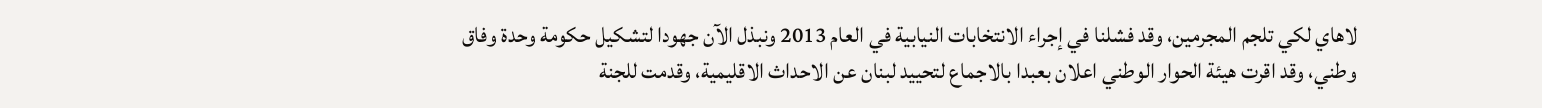لاهاي لكي تلجم المجرمين، وقد فشلنا في إجراء الانتخابات النيابية في العام 2013 ونبذل الآن جهودا لتشكيل حكومة وحدة وفاق وطني، وقد اقرت هيئة الحوار الوطني اعلان بعبدا بالاجماع لتحييد لبنان عن الاحداث الاقليمية، وقدمت للجنة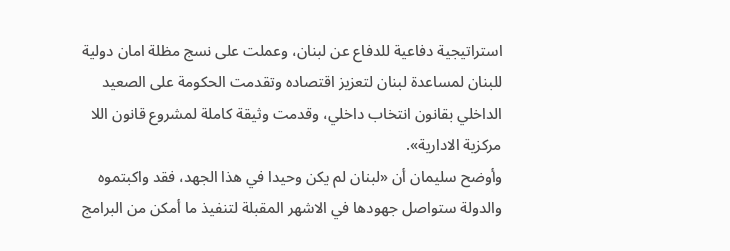استراتيجية دفاعية للدفاع عن لبنان، وعملت على نسج مظلة امان دولية للبنان لمساعدة لبنان لتعزيز اقتصاده وتقدمت الحكومة على الصعيد الداخلي بقانون انتخاب داخلي، وقدمت وثيقة كاملة لمشروع قانون اللا مركزية الادارية».
وأوضح سليمان أن «لبنان لم يكن وحيدا في هذا الجهد، فقد واكبتموه والدولة ستواصل جهودها في الاشهر المقبلة لتنفيذ ما أمكن من البرامج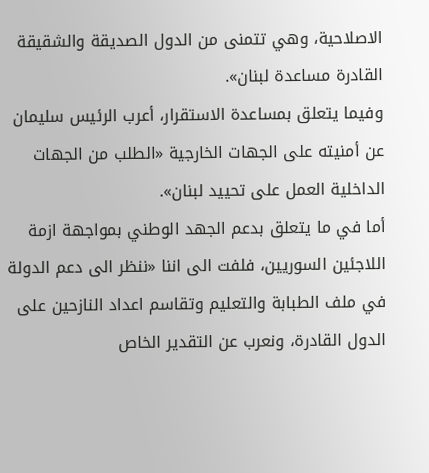الاصلاحية، وهي تتمنى من الدول الصديقة والشقيقة القادرة مساعدة لبنان».
وفيما يتعلق بمساعدة الاستقرار، أعرب الرئيس سليمان عن أمنيته على الجهات الخارجية «الطلب من الجهات الداخلية العمل على تحييد لبنان».
أما في ما يتعلق بدعم الجهد الوطني بمواجهة ازمة اللاجئين السوريين، فلفت الى اننا «ننظر الى دعم الدولة في ملف الطبابة والتعليم وتقاسم اعداد النازحين على الدول القادرة، ونعرب عن التقدير الخاص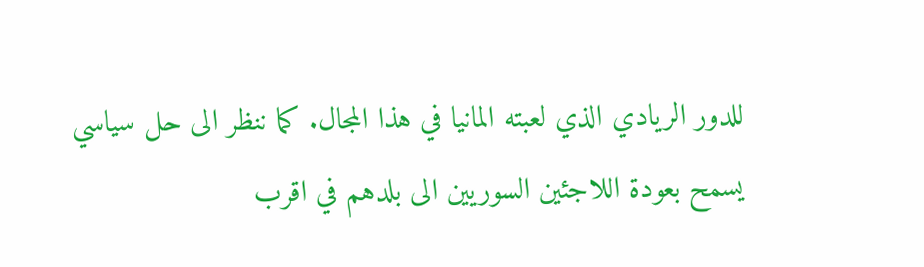للدور الريادي الذي لعبته المانيا في هذا المجال. كما ننظر الى حل سياسي يسمح بعودة اللاجئين السوريين الى بلدهم في اقرب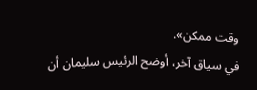وقت ممكن».
في سياق آخر، أوضح الرئيس سليمان أن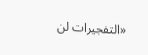«التفجيرات لن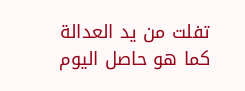تفلت من يد العدالة كما هو حاصل اليوم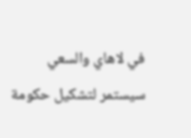في لاهاي والسعي سيستمر لتشكيل حكومة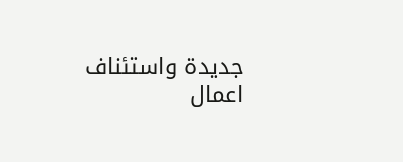جديدة واستئناف اعمال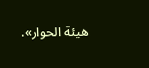هيئة الحوار».